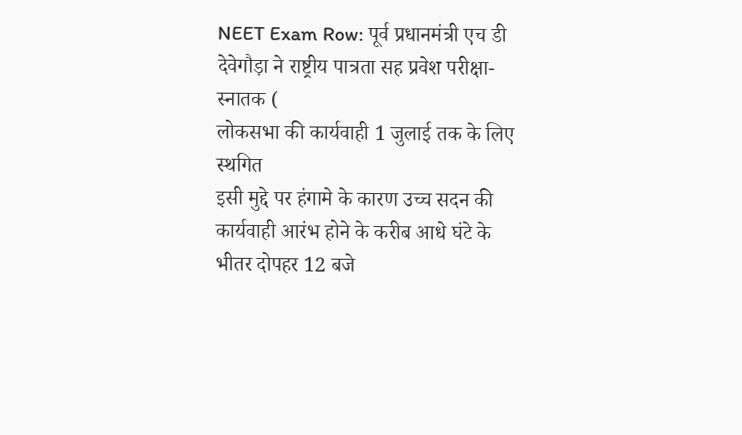NEET Exam Row: पूर्व प्रधानमंत्री एच डी देवेगौड़ा ने राष्ट्रीय पात्रता सह प्रवेश परीक्षा-स्नातक (
लोकसभा की कार्यवाही 1 जुलाई तक के लिए स्थगित
इसी मुद्दे पर हंगामे के कारण उच्च सदन की कार्यवाही आरंभ होने के करीब आधे घंटे के भीतर दोपहर 12 बजे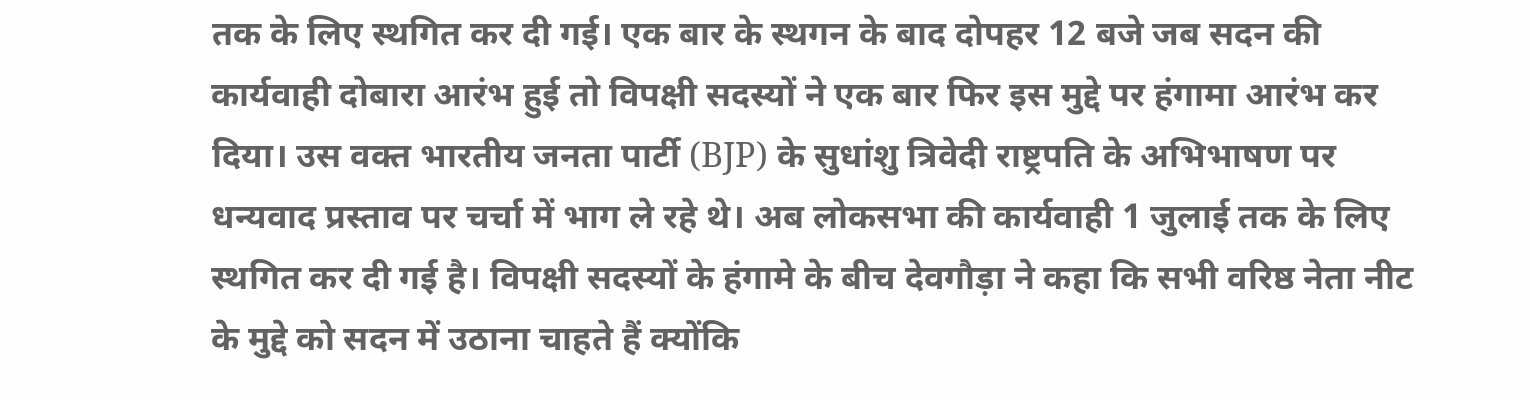तक के लिए स्थगित कर दी गई। एक बार के स्थगन के बाद दोपहर 12 बजे जब सदन की कार्यवाही दोबारा आरंभ हुई तो विपक्षी सदस्यों ने एक बार फिर इस मुद्दे पर हंगामा आरंभ कर दिया। उस वक्त भारतीय जनता पार्टी (BJP) के सुधांशु त्रिवेदी राष्ट्रपति के अभिभाषण पर धन्यवाद प्रस्ताव पर चर्चा में भाग ले रहे थे। अब लोकसभा की कार्यवाही 1 जुलाई तक के लिए स्थगित कर दी गई है। विपक्षी सदस्यों के हंगामे के बीच देवगौड़ा ने कहा कि सभी वरिष्ठ नेता नीट के मुद्दे को सदन में उठाना चाहते हैं क्योंकि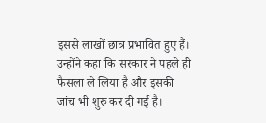इससे लाखों छात्र प्रभावित हुए हैं। उन्होंने कहा कि सरकार ने पहले ही फैसला ले लिया है और इसकी जांच भी शुरु कर दी गई है।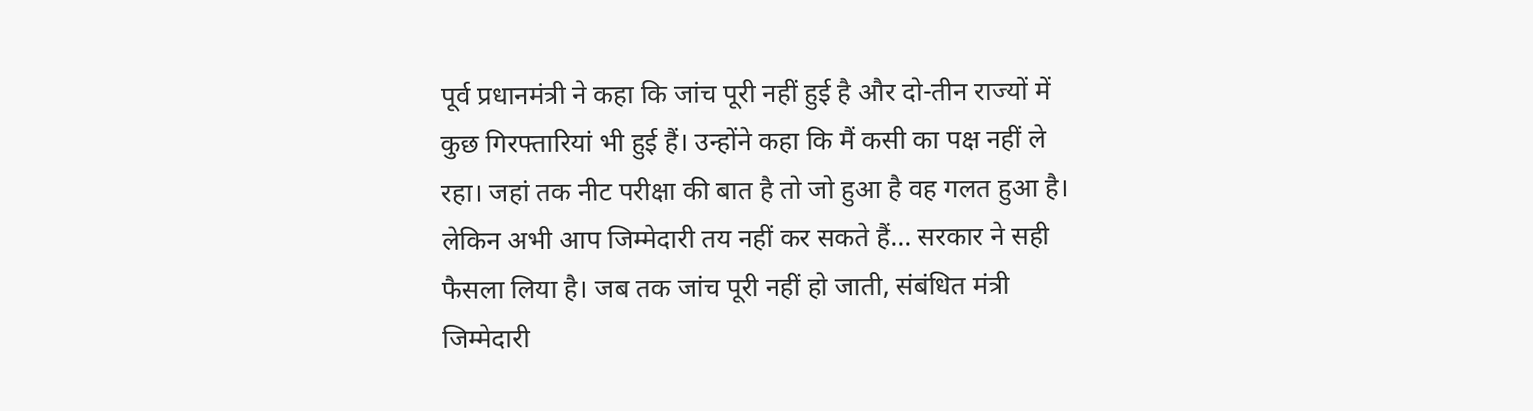पूर्व प्रधानमंत्री ने कहा कि जांच पूरी नहीं हुई है और दो-तीन राज्यों में कुछ गिरफ्तारियां भी हुई हैं। उन्होंने कहा कि मैं कसी का पक्ष नहीं ले रहा। जहां तक नीट परीक्षा की बात है तो जो हुआ है वह गलत हुआ है। लेकिन अभी आप जिम्मेदारी तय नहीं कर सकते हैं... सरकार ने सही फैसला लिया है। जब तक जांच पूरी नहीं हो जाती, संबंधित मंत्री जिम्मेदारी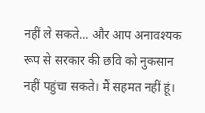नहीं ले सकते... और आप अनावश्यक रूप से सरकार की छवि को नुकसान नहीं पहुंचा सकते। मैं सहमत नहीं हूं।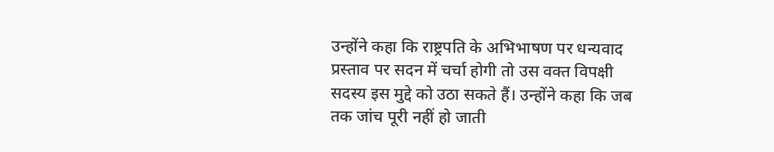उन्होंने कहा कि राष्ट्रपति के अभिभाषण पर धन्यवाद प्रस्ताव पर सदन में चर्चा होगी तो उस वक्त विपक्षी सदस्य इस मुद्दे को उठा सकते हैं। उन्होंने कहा कि जब तक जांच पूरी नहीं हो जाती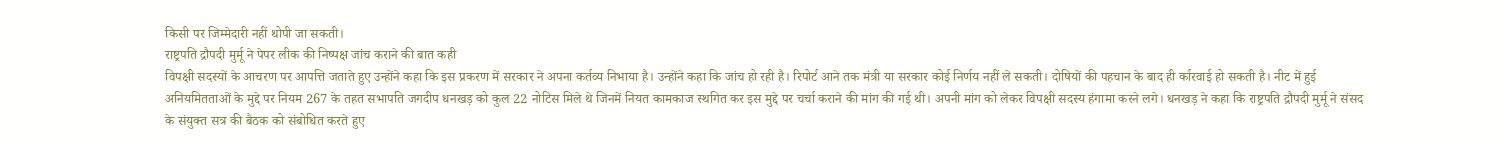किसी पर जिम्मेदारी नहीं थोपी जा सकती।
राष्ट्रपति द्रौपदी मुर्मू ने पेपर लीक की निष्पक्ष जांच कराने की बात कही
विपक्षी सदस्यों के आचरण पर आपत्ति जताते हुए उन्होंने कहा कि इस प्रकरण में सरकार ने अपना कर्तव्य निभाया है। उन्होंने कहा कि जांच हो रही है। रिपोर्ट आने तक मंत्री या सरकार कोई निर्णय नहीं ले सकती। दोषियों की पहचान के बाद ही र्कारवाई हो सकती है। नीट में हुई अनियमितताओं के मुद्दे पर नियम 267 के तहत सभापति जगदीप धनखड़ को कुल 22 नोटिस मिले थे जिनमें नियत कामकाज स्थगित कर इस मुद्दे पर चर्चा कराने की मांग की गई थी। अपनी मांग को लेकर विपक्षी सदस्य हंगामा करने लगे। धनखड़ ने कहा कि राष्ट्रपति द्रौपदी मुर्मू ने संसद के संयुक्त सत्र की बैठक को संबोधित करते हुए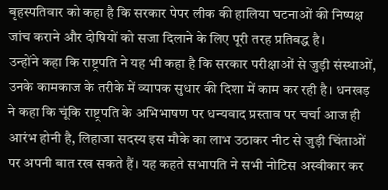बृहस्पतिवार को कहा है कि सरकार पेपर लीक की हालिया घटनाओं की निष्पक्ष जांच कराने और दोषियों को सजा दिलाने के लिए पूरी तरह प्रतिबद्ध है।
उन्होंने कहा कि राष्ट्रपति ने यह भी कहा है कि सरकार परीक्षाओं से जुड़ी संस्थाओं, उनके कामकाज के तरीके में व्यापक सुधार की दिशा में काम कर रही है। धनखड़ ने कहा कि चूंकि राष्ट्रपति के अभिभाषण पर धन्यवाद प्रस्ताव पर चर्चा आज ही आरंभ होनी है, लिहाजा सदस्य इस मौके का लाभ उठाकर नीट से जुड़ी चिंताओं पर अपनी बात रख सकते हैं। यह कहते सभापति ने सभी नोटिस अस्वीकार कर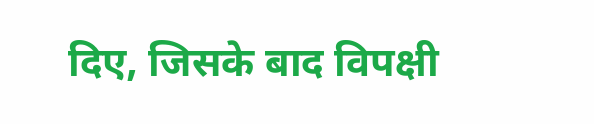दिए, जिसके बाद विपक्षी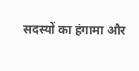सदस्यों का हंगामा और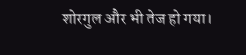शोरगुल और भी तेज हो गया।